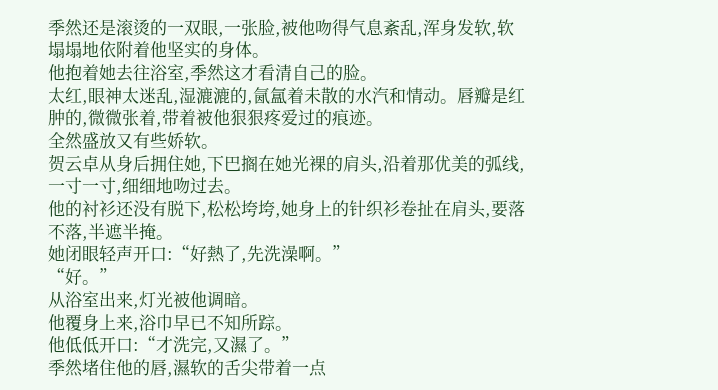季然还是滚烫的一双眼,一张脸,被他吻得气息紊乱,浑身发软,软塌塌地依附着他坚实的身体。
他抱着她去往浴室,季然这才看清自己的脸。
太红,眼神太迷乱,湿漉漉的,氤氲着未散的水汽和情动。唇瓣是红肿的,微微张着,带着被他狠狠疼爱过的痕迹。
全然盛放又有些娇软。
贺云卓从身后拥住她,下巴搁在她光裸的肩头,沿着那优美的弧线,一寸一寸,细细地吻过去。
他的衬衫还没有脱下,松松垮垮,她身上的针织衫卷扯在肩头,要落不落,半遮半掩。
她闭眼轻声开口:“好熱了,先洗澡啊。”
“好。”
从浴室出来,灯光被他调暗。
他覆身上来,浴巾早已不知所踪。
他低低开口:“才洗完,又濕了。”
季然堵住他的唇,濕软的舌尖带着一点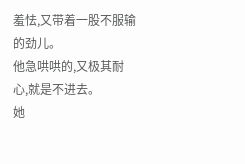羞怯,又带着一股不服输的劲儿。
他急哄哄的,又极其耐心,就是不进去。
她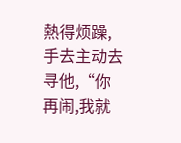熱得烦躁,手去主动去寻他,“你再闹,我就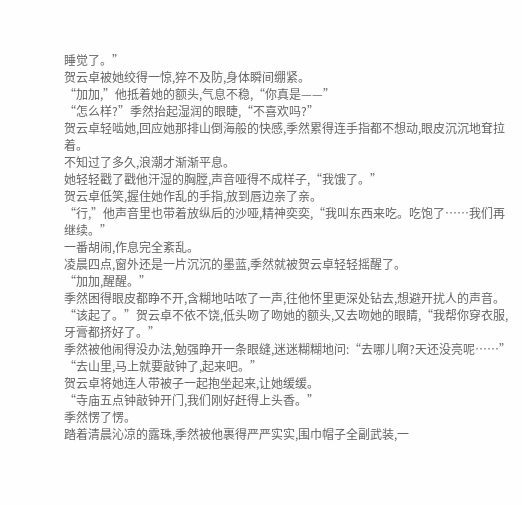睡觉了。”
贺云卓被她绞得一惊,猝不及防,身体瞬间绷紧。
“加加,”他抵着她的额头,气息不稳,“你真是——”
“怎么样?”季然抬起湿润的眼睫,“不喜欢吗?”
贺云卓轻啮她,回应她那排山倒海般的快感,季然累得连手指都不想动,眼皮沉沉地耷拉着。
不知过了多久,浪潮才渐渐平息。
她轻轻戳了戳他汗湿的胸膛,声音哑得不成样子,“我饿了。”
贺云卓低笑,握住她作乱的手指,放到唇边亲了亲。
“行,”他声音里也带着放纵后的沙哑,精神奕奕,“我叫东西来吃。吃饱了……我们再继续。”
一番胡闹,作息完全紊乱。
凌晨四点,窗外还是一片沉沉的墨蓝,季然就被贺云卓轻轻摇醒了。
“加加,醒醒。”
季然困得眼皮都睁不开,含糊地咕哝了一声,往他怀里更深处钻去,想避开扰人的声音。
“该起了。”贺云卓不依不饶,低头吻了吻她的额头,又去吻她的眼睛,“我帮你穿衣服,牙膏都挤好了。”
季然被他闹得没办法,勉强睁开一条眼缝,迷迷糊糊地问:“去哪儿啊?天还没亮呢……”
“去山里,马上就要敲钟了,起来吧。”
贺云卓将她连人带被子一起抱坐起来,让她缓缓。
“寺庙五点钟敲钟开门,我们刚好赶得上头香。”
季然愣了愣。
踏着清晨沁凉的露珠,季然被他裹得严严实实,围巾帽子全副武装,一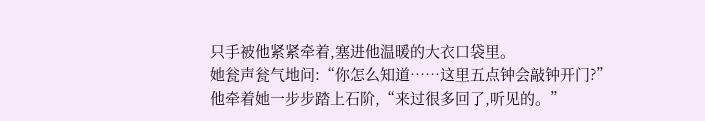只手被他紧紧牵着,塞进他温暖的大衣口袋里。
她瓮声瓮气地问:“你怎么知道……这里五点钟会敲钟开门?”
他牵着她一步步踏上石阶,“来过很多回了,听见的。”